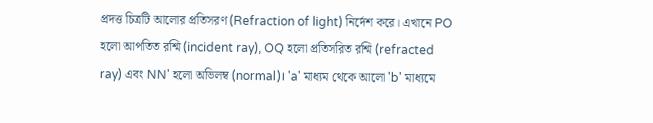প্রদত্ত চিত্রটি আলোর প্রতিসরণ (Refraction of light) নির্দেশ করে। এখানে PO হলো আপতিত রশ্মি (incident ray), OQ হলো প্রতিসরিত রশ্মি (refracted ray) এবং NN' হলো অভিলম্ব (normal)। 'a' মাধ্যম থেকে আলো 'b' মাধ্যমে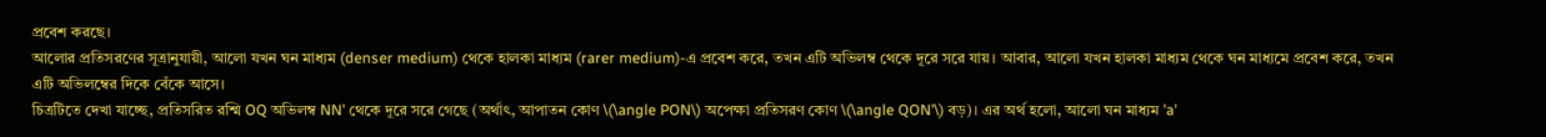প্রবেশ করছে।
আলোর প্রতিসরণের সূত্রানুযায়ী, আলো যখন ঘন মাধ্যম (denser medium) থেকে হালকা মাধ্যম (rarer medium)-এ প্রবেশ করে, তখন এটি অভিলম্ব থেকে দূরে সরে যায়। আবার, আলো যখন হালকা মাধ্যম থেকে ঘন মাধ্যমে প্রবেশ করে, তখন এটি অভিলম্বের দিকে বেঁকে আসে।
চিত্রটিতে দেখা যাচ্ছে, প্রতিসরিত রশ্মি OQ অভিলম্ব NN' থেকে দূরে সরে গেছে (অর্থাৎ, আপাতন কোণ \(\angle PON\) অপেক্ষা প্রতিসরণ কোণ \(\angle QON'\) বড়)। এর অর্থ হলো, আলো ঘন মাধ্যম 'a'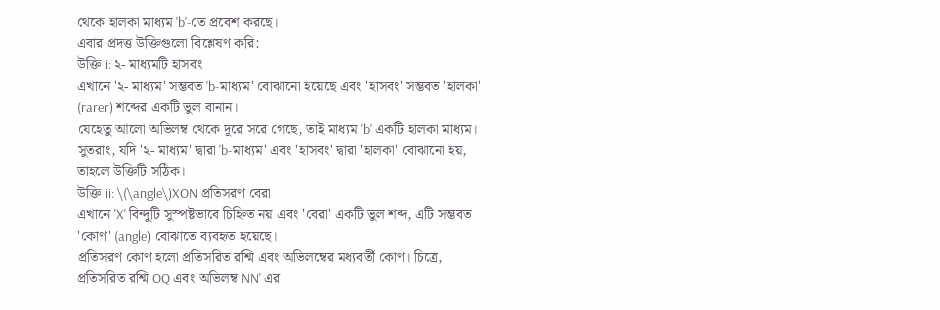থেকে হালকা মাধ্যম 'b'-তে প্রবেশ করছে।
এবার প্রদত্ত উক্তিগুলো বিশ্লেষণ করি:
উক্তি i: ২- মাধ্যমটি হাসবং
এখানে '২- মাধ্যম' সম্ভবত 'b-মাধ্যম' বোঝানো হয়েছে এবং 'হাসবং' সম্ভবত 'হালকা' (rarer) শব্দের একটি ভুল বানান।
যেহেতু আলো অভিলম্ব থেকে দূরে সরে গেছে, তাই মাধ্যম 'b' একটি হালকা মাধ্যম।
সুতরাং, যদি '২- মাধ্যম' দ্বারা 'b-মাধ্যম' এবং 'হাসবং' দ্বারা 'হালকা' বোঝানো হয়, তাহলে উক্তিটি সঠিক।
উক্তি ii: \(\angle\)XON প্রতিসরণ বেরা
এখানে 'X' বিন্দুটি সুস্পষ্টভাবে চিহ্নিত নয় এবং 'বেরা' একটি ভুল শব্দ, এটি সম্ভবত 'কোণ' (angle) বোঝাতে ব্যবহৃত হয়েছে।
প্রতিসরণ কোণ হলো প্রতিসরিত রশ্মি এবং অভিলম্বের মধ্যবর্তী কোণ। চিত্রে, প্রতিসরিত রশ্মি OQ এবং অভিলম্ব NN' এর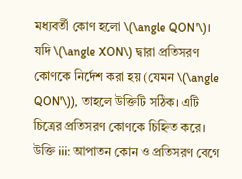মধ্যবর্তী কোণ হলো \(\angle QON'\)।
যদি \(\angle XON\) দ্বারা প্রতিসরণ কোণকে নির্দেশ করা হয় (যেমন \(\angle QON'\)), তাহলে উক্তিটি সঠিক। এটি চিত্রের প্রতিসরণ কোণকে চিহ্নিত করে।
উক্তি iii: আপাতন কোন ও প্রতিসরণ বেগে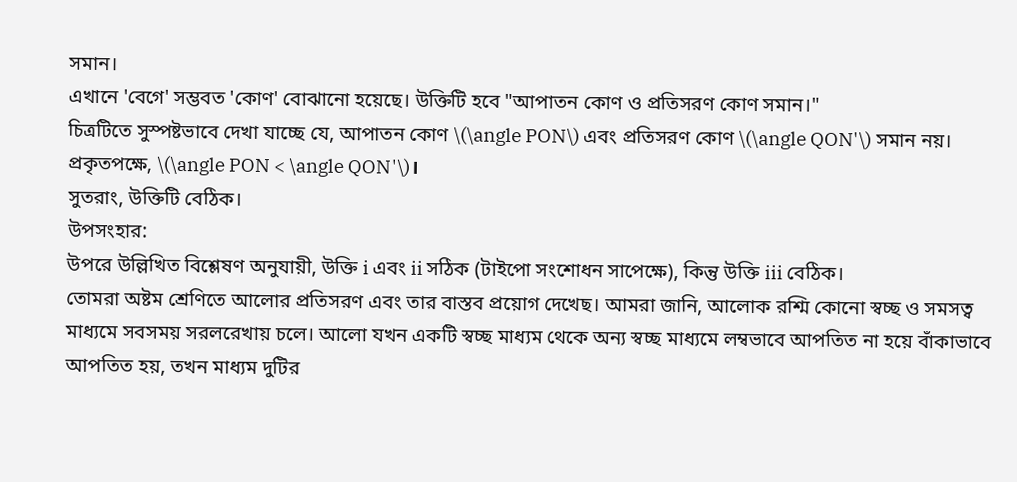সমান।
এখানে 'বেগে' সম্ভবত 'কোণ' বোঝানো হয়েছে। উক্তিটি হবে "আপাতন কোণ ও প্রতিসরণ কোণ সমান।"
চিত্রটিতে সুস্পষ্টভাবে দেখা যাচ্ছে যে, আপাতন কোণ \(\angle PON\) এবং প্রতিসরণ কোণ \(\angle QON'\) সমান নয়। প্রকৃতপক্ষে, \(\angle PON < \angle QON'\)।
সুতরাং, উক্তিটি বেঠিক।
উপসংহার:
উপরে উল্লিখিত বিশ্লেষণ অনুযায়ী, উক্তি i এবং ii সঠিক (টাইপো সংশোধন সাপেক্ষে), কিন্তু উক্তি iii বেঠিক।
তোমরা অষ্টম শ্রেণিতে আলোর প্রতিসরণ এবং তার বাস্তব প্রয়োগ দেখেছ। আমরা জানি, আলোক রশ্মি কোনো স্বচ্ছ ও সমসত্ব মাধ্যমে সবসময় সরলরেখায় চলে। আলো যখন একটি স্বচ্ছ মাধ্যম থেকে অন্য স্বচ্ছ মাধ্যমে লম্বভাবে আপতিত না হয়ে বাঁকাভাবে আপতিত হয়, তখন মাধ্যম দুটির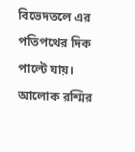বিভেদতলে এর পতিপথের দিক পাল্টে যায়। আলোক রশ্মির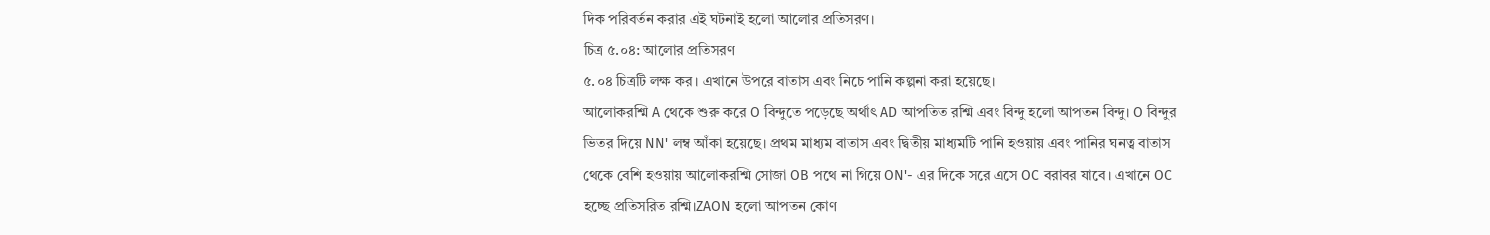দিক পরিবর্তন করার এই ঘটনাই হলো আলোর প্রতিসরণ।
চিত্র ৫.০৪: আলোর প্রতিসরণ
৫.০৪ চিত্রটি লক্ষ কর। এখানে উপরে বাতাস এবং নিচে পানি কল্পনা করা হয়েছে।
আলোকরশ্মি A থেকে শুরু করে O বিন্দুতে পড়েছে অর্থাৎ AD আপতিত রশ্মি এবং বিন্দু হলো আপতন বিন্দু। O বিন্দুর ভিতর দিয়ে NN' লম্ব আঁকা হয়েছে। প্রথম মাধ্যম বাতাস এবং দ্বিতীয় মাধ্যমটি পানি হওয়ায় এবং পানির ঘনত্ব বাতাস থেকে বেশি হওয়ায় আলোকরশ্মি সোজা OB পথে না গিয়ে ON'- এর দিকে সরে এসে OC বরাবর যাবে। এখানে OC হচ্ছে প্রতিসরিত রশ্মি।ZAON হলো আপতন কোণ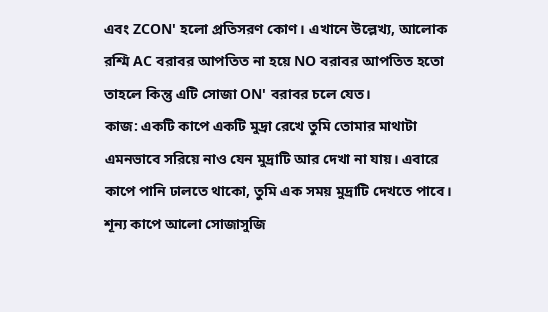এবং ZCON' হলো প্রতিসরণ কোণ। এখানে উল্লেখ্য, আলোক রশ্মি AC বরাবর আপতিত না হয়ে NO বরাবর আপতিত হতো তাহলে কিন্তু এটি সোজা ON' বরাবর চলে যেত।
কাজ: একটি কাপে একটি মুদ্রা রেখে তুমি তোমার মাথাটা এমনভাবে সরিয়ে নাও যেন মুদ্রাটি আর দেখা না যায়। এবারে কাপে পানি ঢালতে থাকো, তুমি এক সময় মুদ্রাটি দেখতে পাবে। শূন্য কাপে আলো সোজাসুজি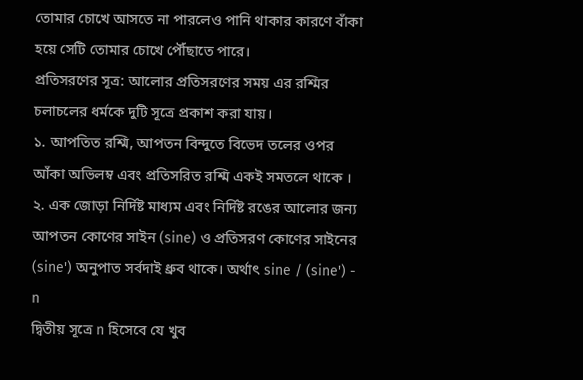তোমার চোখে আসতে না পারলেও পানি থাকার কারণে বাঁকা হয়ে সেটি তোমার চোখে পৌঁছাতে পারে।
প্রতিসরণের সূত্র: আলোর প্রতিসরণের সময় এর রশ্মির চলাচলের ধর্মকে দুটি সূত্রে প্রকাশ করা যায়।
১. আপতিত রশ্মি, আপতন বিন্দুতে বিভেদ তলের ওপর আঁকা অভিলম্ব এবং প্রতিসরিত রশ্মি একই সমতলে থাকে ।
২. এক জোড়া নির্দিষ্ট মাধ্যম এবং নির্দিষ্ট রঙের আলোর জন্য আপতন কোণের সাইন (sine) ও প্রতিসরণ কোণের সাইনের (sine') অনুপাত সর্বদাই ধ্রুব থাকে। অর্থাৎ sine / (sine') - n
দ্বিতীয় সূত্রে n হিসেবে যে খুব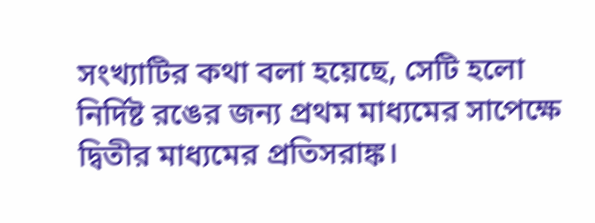সংখ্যাটির কথা বলা হয়েছে, সেটি হলো নির্দিষ্ট রঙের জন্য প্রথম মাধ্যমের সাপেক্ষে দ্বিতীর মাধ্যমের প্রতিসরাঙ্ক।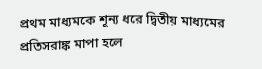প্রথম মাধ্যমকে শূন্য ধরে দ্বিতীয় মাধ্যমের প্রতিসরাঙ্ক মাপা হলে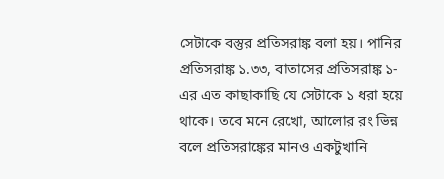সেটাকে বস্তুর প্রতিসরাঙ্ক বলা হয়। পানির প্রতিসরাঙ্ক ১.৩৩, বাতাসের প্রতিসরাঙ্ক ১-এর এত কাছাকাছি যে সেটাকে ১ ধরা হয়ে থাকে। তবে মনে রেখো, আলোর রং ভিন্ন বলে প্রতিসরাঙ্কের মানও একটুখানি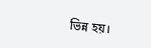ভিন্ন হয়।